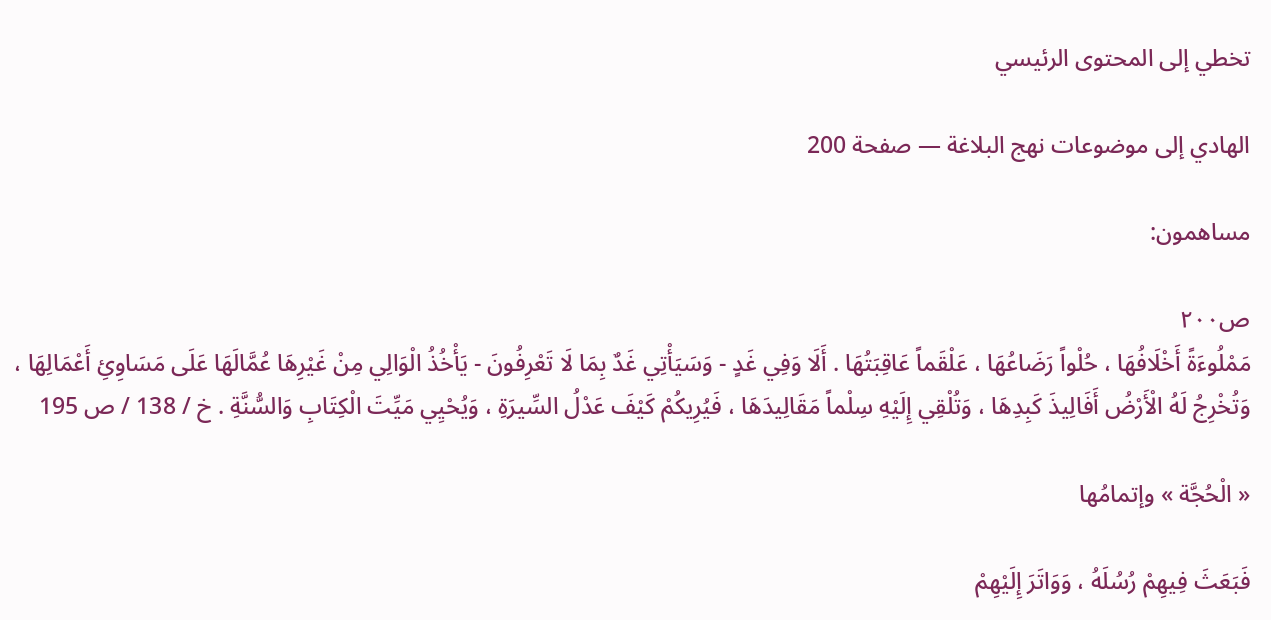تخطي إلى المحتوى الرئيسي

الهادي إلى موضوعات نهج البلاغة — صفحة 200

مساهمون:

ص٢٠٠
مَمْلُوءَةً أَخْلَافُهَا ، حُلْواً رَضَاعُهَا ، عَلْقَماً عَاقِبَتُهَا . أَلَا وَفِي غَدٍ - وَسَيَأْتِي غَدٌ بِمَا لَا تَعْرِفُونَ - يَأْخُذُ الْوَالِي مِنْ غَيْرِهَا عُمَّالَهَا عَلَى مَسَاوِئِ أَعْمَالِهَا ، وَتُخْرِجُ لَهُ الْأَرْضُ أَفَالِيذَ كَبِدِهَا ، وَتُلْقِي إِلَيْهِ سِلْماً مَقَالِيدَهَا ، فَيُرِيكُمْ كَيْفَ عَدْلُ السِّيرَةِ ، وَيُحْيِي مَيِّتَ الْكِتَابِ وَالسُّنَّةِ . خ / 138 / ص 195

« الْحُجَّة » وإتمامُها

فَبَعَثَ فِيهِمْ رُسُلَهُ ، وَوَاتَرَ إِلَيْهِمْ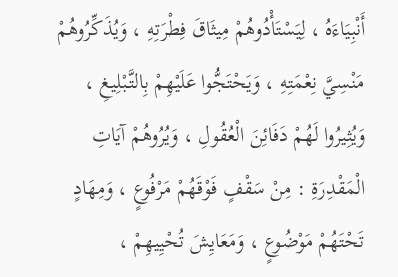أَنْبِيَاءَهُ ، لِيَسْتَأْدُوهُمْ مِيثَاقَ فِطْرَتِهِ ، وَيُذَكِّرُوهُمْ مَنْسِيَّ نِعْمَتِهِ ، وَيَحْتَجُّوا عَلَيْهِمْ بِالتَّبْلِيغِ ، وَيُثِيرُوا لَهُمْ دَفَائِنَ الْعُقُولِ ، وَيُرُوهُمْ آيَاتِ الْمَقْدِرَةِ : مِنْ سَقْفٍ فَوْقَهُمْ مَرْفُوعٍ ، وَمِهَادٍ تَحْتَهُمْ مَوْضُوعٍ ، وَمَعَايِشَ تُحْيِيهِمْ ،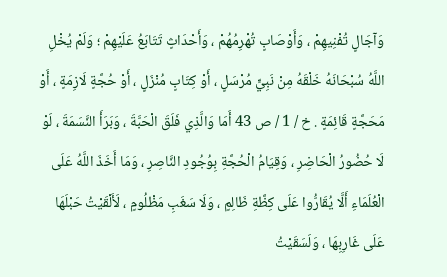وَآجَالٍ تُفْنِيهِمْ ، وَأَوْصَابٍ تُهْرِمُهُمْ ، وَأَحْدَاثٍ تَتَابَعُ عَلَيْهِمْ ؛ وَلَمْ يُخْلِ اللَّهُ سُبْحَانَهُ خَلْقَهُ مِنْ نَبِيٍّ مُرْسَلٍ ، أَوْ كِتَابٍ مُنْزَلٍ ، أَوْ حُجَّةٍ لَازِمَةٍ ، أَوْ مَحَجَّةٍ قَائِمَةٍ . خ / 1 / ص 43 أَمَا وَالَّذِي فَلَقَ الْحَبَّةَ ، وَبَرَأَ النَّسَمَةَ ، لَوْ لَا حُضُورُ الْحَاضِرِ ، وَقِيَامُ الْحُجَّةِ بِوُجُودِ النَّاصِرِ ، وَمَا أَخَذَ اللَّهُ عَلَى الْعُلَمَاءِ أَلَّا يُقَارُّوا عَلَى كِظَّةِ ظَالِمٍ ، وَلَا سَغَبِ مَظْلُومٍ ، لَأَلْقَيْتُ حَبْلَهَا عَلَى غَارِبِهَا ، وَلَسَقَيْتُ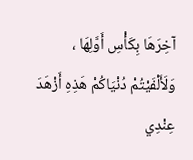آخِرَهَا بِكَأْسِ أَوَّلِهَا ، وَلَأَلْفَيْتُمْ دُنْيَاكُمْ هَذِهِ أَزْهَدَ عِنْدِي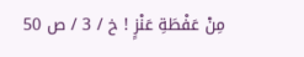مِنْ عَفْطَةِ عَنْزٍ ! خ / 3 / ص 50